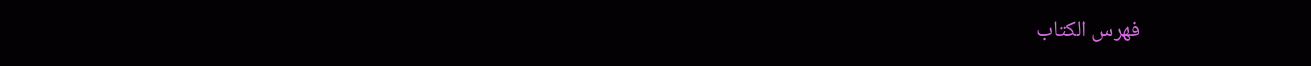فهرس الكتاب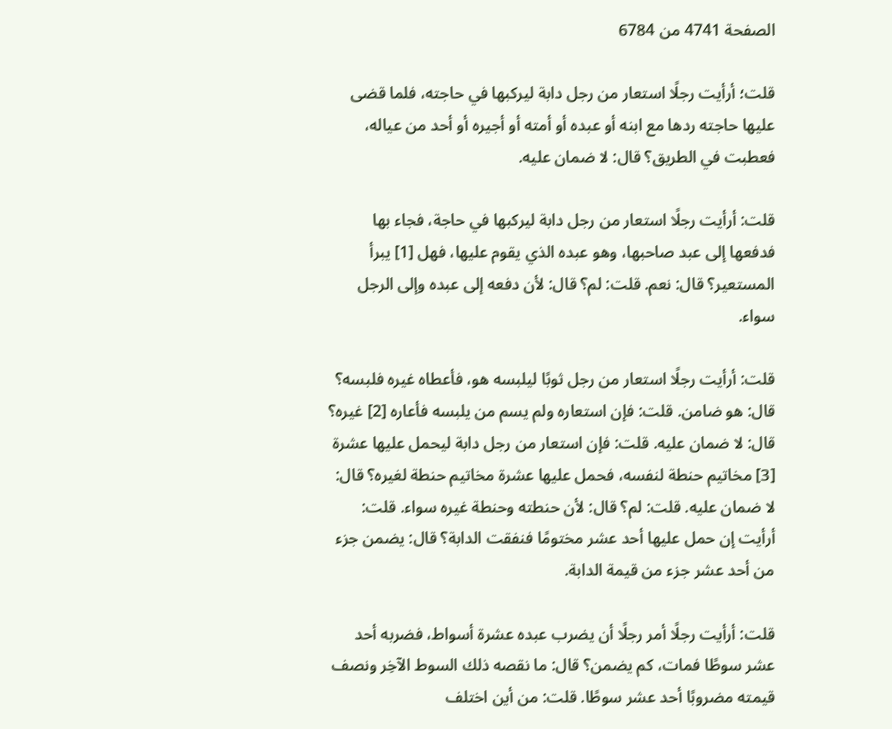الصفحة 4741 من 6784

قلت؛ أرأيت رجلًا استعار من رجل دابة ليركبها في حاجته، فلما قضى عليها حاجته ردها مع ابنه أو عبده أو أمته أو أجيره أو أحد من عياله، فعطبت في الطريق؟ قال: لا ضمان عليه.

قلت: أرأيت رجلًا استعار من رجل دابة ليركبها في حاجة، فجاء بها فدفعها إلى عبد صاحبها، وهو عبده الذي يقوم عليها، فهل [1] يبرأ المستعير؟ قال: نعم. قلت: لم؟ قال: لأن دفعه إلى عبده وإلى الرجل سواء.

قلت: أرأيت رجلًا استعار من رجل ثوبًا ليلبسه هو، فأعطاه غيره فلبسه؟ قال: هو ضامن. قلت: فإن استعاره ولم يسم من يلبسه فأعاره [2] غيره؟ قال: لا ضمان عليه. قلت: فإن استعار من رجل دابة ليحمل عليها عشرة [3] مخاتيم حنطة لنفسه، فحمل عليها عشرة مخاتيم حنطة لغيره؟ قال: لا ضمان عليه. قلت: لم؟ قال: لأن حنطته وحنطة غيره سواء. قلت: أرأيت إن حمل عليها أحد عشر مختومًا فنفقت الدابة؟ قال: يضمن جزء من أحد عشر جزء من قيمة الدابة.

قلت: أرأيت رجلًا أمر رجلًا أن يضرب عبده عشرة أسواط، فضربه أحد عشر سوطًا فمات، كم يضمن؟ قال: ما نقصه ذلك السوط الآخِر ونصف قيمته مضروبًا أحد عشر سوطًا. قلت: من أين اختلف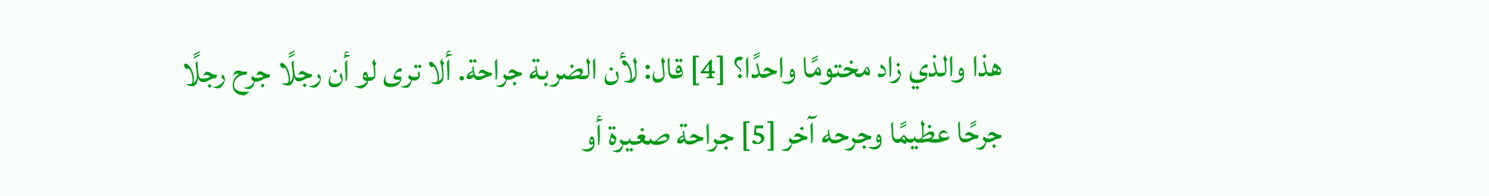هذا والذي زاد مختومًا واحدًا؟ [4] قال: لأن الضربة جراحة. ألا ترى لو أن رجلًا جرح رجلًا جرحًا عظيمًا وجرحه آخر [5] جراحة صغيرة أو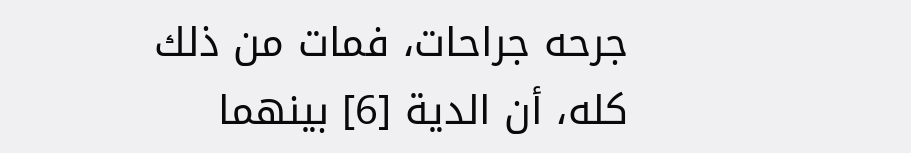جرحه جراحات، فمات من ذلك كله، أن الدية [6] بينهما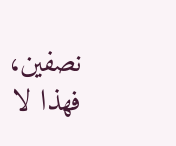نصفين، فهذا لا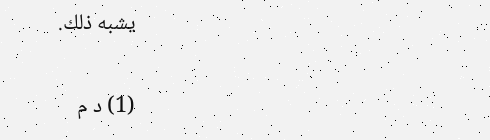يشبه ذلك.

(1) د م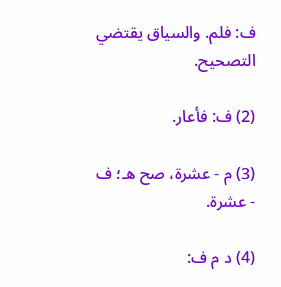ف: فلم. والسياق يقتضي التصحيح.

(2) ف: فأعار.

(3) م - عشرة، صح هـ؛ ف - عشرة.

(4) د م ف: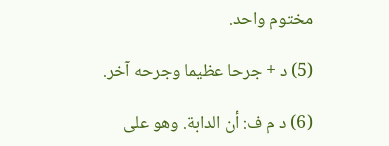مختوم واحد.

(5) د + جرحا عظيما وجرحه آخر.

(6) د م ف: أن الدابة. وهو على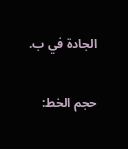الجادة في ب.

حجم الخط: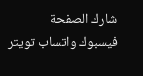شارك الصفحة
فيسبوك واتساب تويتر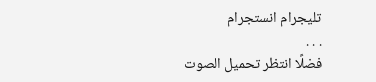تليجرام انستجرام
. . .
فضلًا انتظر تحميل الصوت